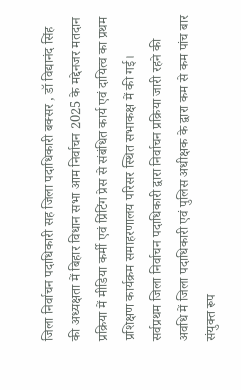जिला निर्वाचन पदाधिकारी सह जिला पदाधिकारी बक्सर , डॉ विद्यानंद सिंह की अध्यक्षता में बिहार विधान सभा आम निर्वाचन 2025 के मद्देनजर मतदान प्रक्रिया में मीडिया कर्मी एवं प्रिंटिंग प्रेस से संबंधित कार्य एवं दायित्व का प्रथम प्रशिक्षण कार्यक्रम समाहरणालय परिसर स्थित सभाकक्ष में की गई।
सर्वप्रथम जिला निर्वाचन पदाधिकारी द्वारा निर्वाचन प्रक्रिया जारी रहने की अवधि में जिला पदाधिकारी एवं पुलिस अधीक्षक के द्वारा कम से कम पांच बार संयुक्त रूप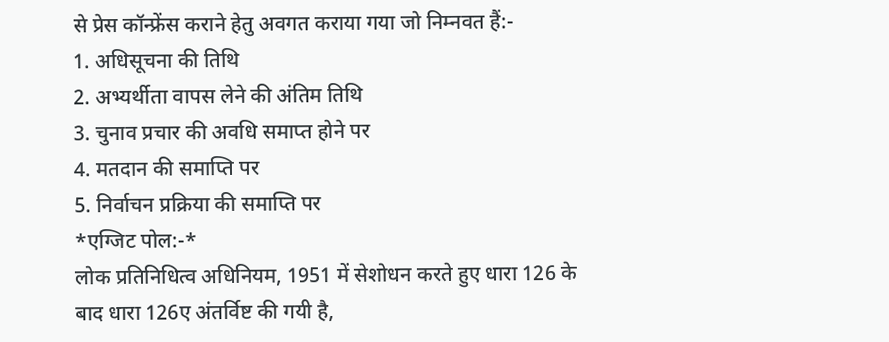से प्रेस कॉन्फ्रेंस कराने हेतु अवगत कराया गया जो निम्नवत हैं:-
1. अधिसूचना की तिथि
2. अभ्यर्थीता वापस लेने की अंतिम तिथि
3. चुनाव प्रचार की अवधि समाप्त होने पर
4. मतदान की समाप्ति पर
5. निर्वाचन प्रक्रिया की समाप्ति पर
*एग्जिट पोल:-*
लोक प्रतिनिधित्व अधिनियम, 1951 में सेशोधन करते हुए धारा 126 के बाद धारा 126ए अंतर्विष्ट की गयी है,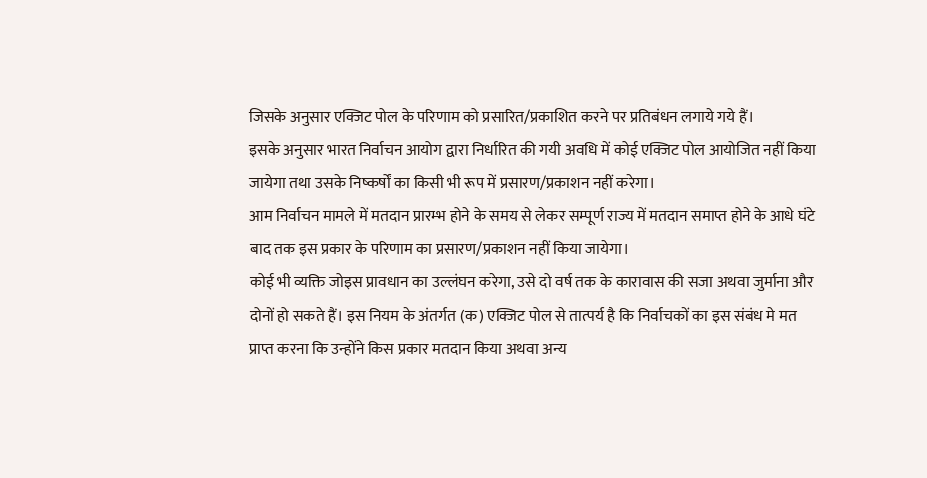जिसके अनुसार एक्जिट पोल के परिणाम को प्रसारित/प्रकाशित करने पर प्रतिबंधन लगाये गये हैं।
इसके अनुसार भारत निर्वाचन आयोग द्वारा निर्धारित की गयी अवधि में कोई एक्जिट पोल आयोजित नहीं किया जायेगा तथा उसके निष्कर्षों का किसी भी रूप में प्रसारण/प्रकाशन नहीं करेगा।
आम निर्वाचन मामले में मतदान प्रारम्भ होने के समय से लेकर सम्पूर्ण राज्य में मतदान समाप्त होने के आधे घंटे बाद तक इस प्रकार के परिणाम का प्रसारण/प्रकाशन नहीं किया जायेगा।
कोई भी व्यक्ति जोइस प्रावधान का उल्लंघन करेगा, उसे दो वर्ष तक के कारावास की सजा अथवा जुर्माना और दोनों हो सकते हैं। इस नियम के अंतर्गत (क) एक्जिट पोल से तात्पर्य है कि निर्वाचकों का इस संबंध मे मत प्राप्त करना कि उन्होंने किस प्रकार मतदान किया अथवा अन्य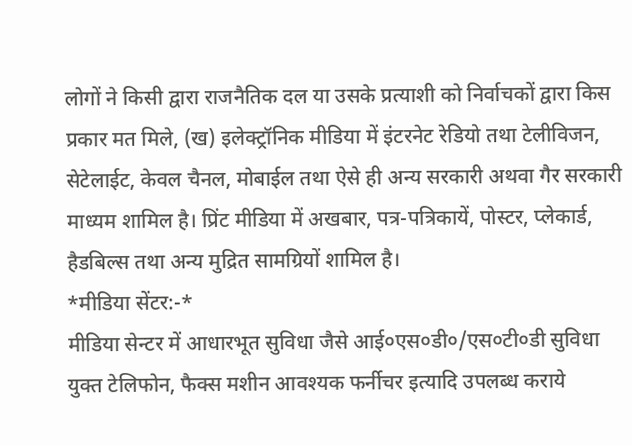लोगों ने किसी द्वारा राजनैतिक दल या उसके प्रत्याशी को निर्वाचकों द्वारा किस प्रकार मत मिले, (ख) इलेक्ट्रॉनिक मीडिया में इंटरनेट रेडियो तथा टेलीविजन, सेटेलाईट, केवल चैनल, मोबाईल तथा ऐसे ही अन्य सरकारी अथवा गैर सरकारी माध्यम शामिल है। प्रिंट मीडिया में अखबार, पत्र-पत्रिकायें, पोस्टर, प्लेकार्ड, हैडबिल्स तथा अन्य मुद्रित सामग्रियों शामिल है।
*मीडिया सेंटर:-*
मीडिया सेन्टर में आधारभूत सुविधा जैसे आई०एस०डी०/एस०टी०डी सुविधा युक्त टेलिफोन, फैक्स मशीन आवश्यक फर्नीचर इत्यादि उपलब्ध कराये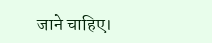जाने चाहिए।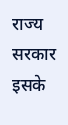राज्य सरकार इसके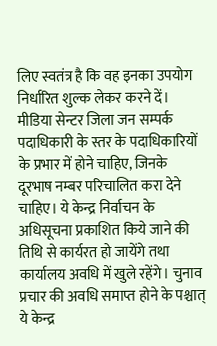लिए स्वतंत्र है कि वह इनका उपयोग निर्धारित शुल्क लेकर करने दें।
मीडिया सेन्टर जिला जन सम्पर्क पदाधिकारी के स्तर के पदाधिकारियों के प्रभार में होने चाहिए, जिनके दूरभाष नम्बर परिचालित करा देने चाहिए। ये केन्द्र निर्वाचन के अधिसूचना प्रकाशित किये जाने की तिथि से कार्यरत हो जायेंगे तथा कार्यालय अवधि में खुले रहेंगे। चुनाव प्रचार की अवधि समाप्त होने के पश्चात् ये केन्द्र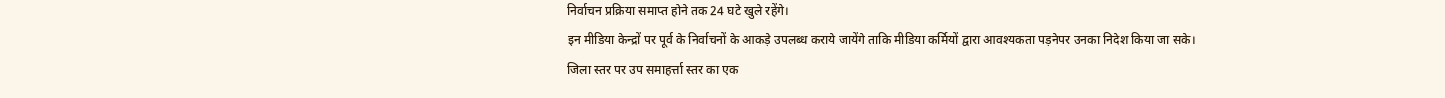निर्वाचन प्रक्रिया समाप्त होने तक 24 घटे खुले रहेंगे।
इन मीडिया केन्द्रों पर पूर्व के निर्वाचनों के आकड़े उपलब्ध कराये जायेंगे ताकि मीडिया कर्मियों द्वारा आवश्यकता पड़नेपर उनका निदेश किया जा सके।
जिला स्तर पर उप समाहर्त्ता स्तर का एक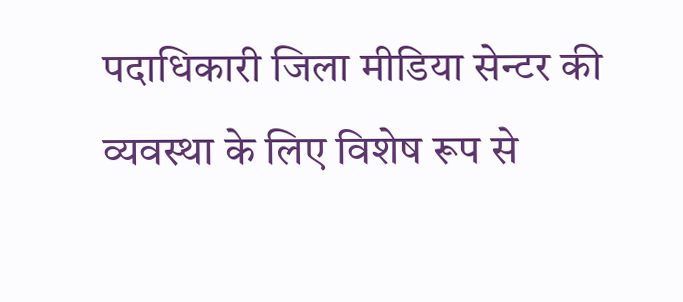पदाधिकारी जिला मीडिया सेन्टर की व्यवस्था के लिए विशेष रूप से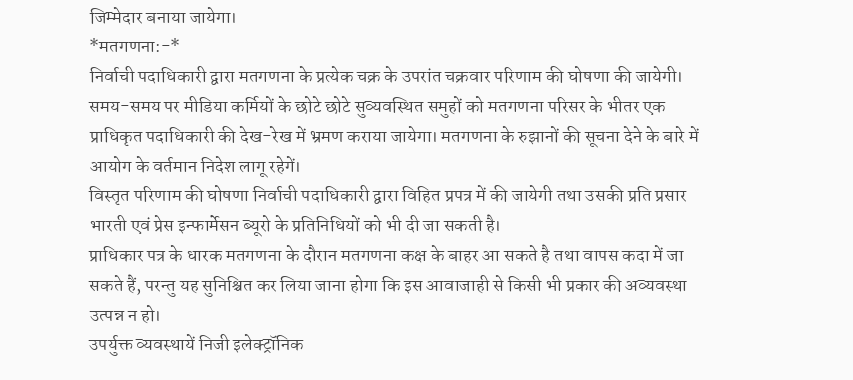जिम्मेदार बनाया जायेगा।
*मतगणना:-*
निर्वाची पदाधिकारी द्वारा मतगणना के प्रत्येक चक्र के उपरांत चक्रवार परिणाम की घोषणा की जायेगी। समय-समय पर मीडिया कर्मियों के छोटे छोटे सुव्यवस्थित समुहों को मतगणना परिसर के भीतर एक प्राधिकृत पदाधिकारी की देख-रेख में भ्रमण कराया जायेगा। मतगणना के रुझानों की सूचना देने के बारे में आयोग के वर्तमान निदेश लागू रहेगें।
विस्तृत परिणाम की घोषणा निर्वाची पदाधिकारी द्वारा विहित प्रपत्र में की जायेगी तथा उसकी प्रति प्रसार भारती एवं प्रेस इन्फार्मेसन ब्यूरो के प्रतिनिधियों को भी दी जा सकती है।
प्राधिकार पत्र के धारक मतगणना के दौरान मतगणना कक्ष के बाहर आ सकते है तथा वापस कदा में जा सकते हैं, परन्तु यह सुनिश्चित कर लिया जाना होगा कि इस आवाजाही से किसी भी प्रकार की अव्यवस्था उत्पन्न न हो।
उपर्युक्त व्यवस्थायें निजी इलेक्ट्रॉनिक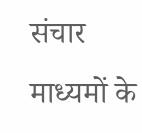संचार माध्यमों के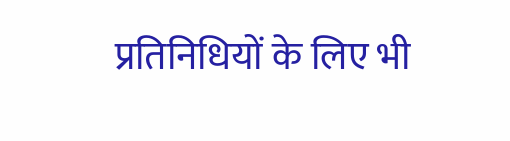प्रतिनिधियों के लिए भी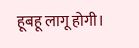हूबहू लागू होगी।